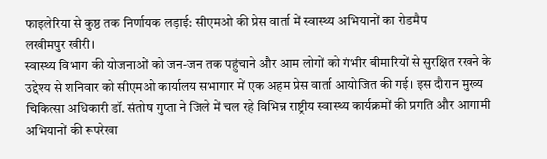फाइलेरिया से कुष्ठ तक निर्णायक लड़ाई: सीएमओ की प्रेस वार्ता में स्वास्थ्य अभियानों का रोडमैप
लखीमपुर खीरी।
स्वास्थ्य विभाग की योजनाओं को जन-जन तक पहुंचाने और आम लोगों को गंभीर बीमारियों से सुरक्षित रखने के उद्देश्य से शनिवार को सीएमओ कार्यालय सभागार में एक अहम प्रेस वार्ता आयोजित की गई। इस दौरान मुख्य चिकित्सा अधिकारी डॉ. संतोष गुप्ता ने जिले में चल रहे विभिन्न राष्ट्रीय स्वास्थ्य कार्यक्रमों की प्रगति और आगामी अभियानों की रूपरेखा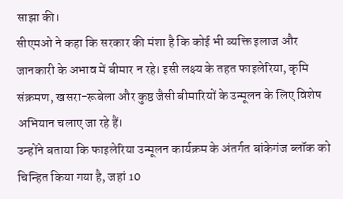साझा की।
सीएमओ ने कहा कि सरकार की मंशा है कि कोई भी व्यक्ति इलाज और जानकारी के अभाव में बीमार न रहे। इसी लक्ष्य के तहत फाइलेरिया, कृमि संक्रमण, खसरा-रूबेला और कुष्ठ जैसी बीमारियों के उन्मूलन के लिए विशेष अभियान चलाए जा रहे हैं।
उन्होंने बताया कि फाइलेरिया उन्मूलन कार्यक्रम के अंतर्गत बांकेगंज ब्लॉक को चिन्हित किया गया है, जहां 10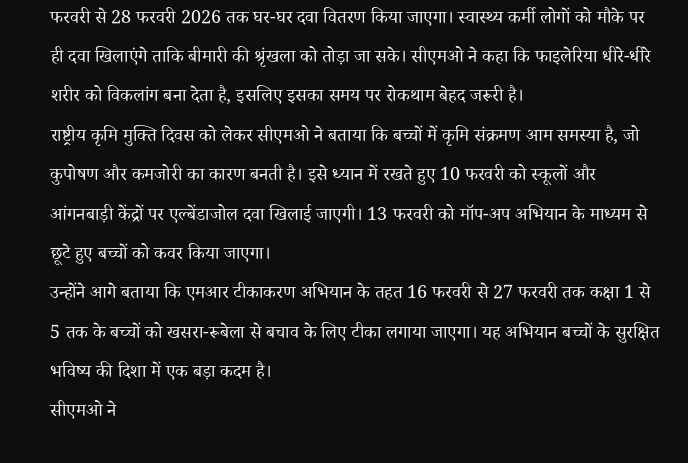फरवरी से 28 फरवरी 2026 तक घर-घर दवा वितरण किया जाएगा। स्वास्थ्य कर्मी लोगों को मौके पर ही दवा खिलाएंगे ताकि बीमारी की श्रृंखला को तोड़ा जा सके। सीएमओ ने कहा कि फाइलेरिया धीरे-धीरे शरीर को विकलांग बना देता है, इसलिए इसका समय पर रोकथाम बेहद जरूरी है।
राष्ट्रीय कृमि मुक्ति दिवस को लेकर सीएमओ ने बताया कि बच्चों में कृमि संक्रमण आम समस्या है, जो कुपोषण और कमजोरी का कारण बनती है। इसे ध्यान में रखते हुए 10 फरवरी को स्कूलों और आंगनबाड़ी केंद्रों पर एल्बेंडाजोल दवा खिलाई जाएगी। 13 फरवरी को मॉप-अप अभियान के माध्यम से छूटे हुए बच्चों को कवर किया जाएगा।
उन्होंने आगे बताया कि एमआर टीकाकरण अभियान के तहत 16 फरवरी से 27 फरवरी तक कक्षा 1 से 5 तक के बच्चों को खसरा-रूबेला से बचाव के लिए टीका लगाया जाएगा। यह अभियान बच्चों के सुरक्षित भविष्य की दिशा में एक बड़ा कदम है।
सीएमओ ने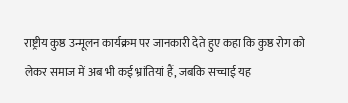राष्ट्रीय कुष्ठ उन्मूलन कार्यक्रम पर जानकारी देते हुए कहा कि कुष्ठ रोग को लेकर समाज में अब भी कई भ्रांतियां हैं, जबकि सच्चाई यह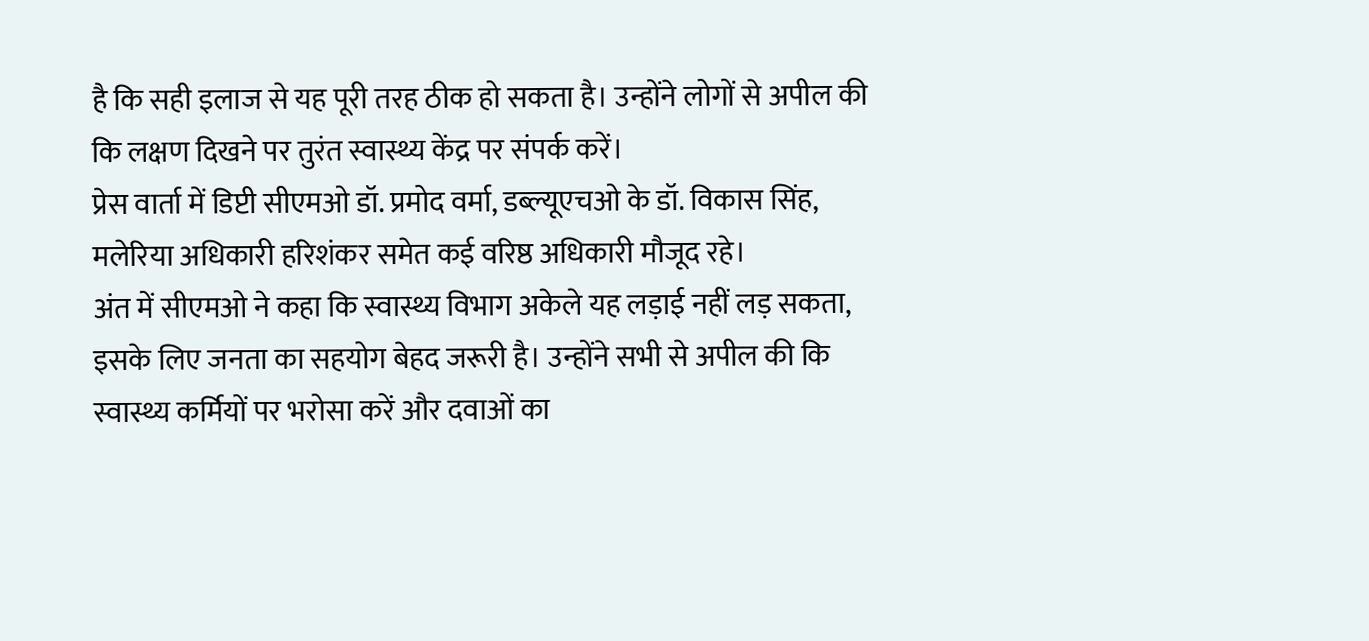है कि सही इलाज से यह पूरी तरह ठीक हो सकता है। उन्होंने लोगों से अपील की कि लक्षण दिखने पर तुरंत स्वास्थ्य केंद्र पर संपर्क करें।
प्रेस वार्ता में डिप्टी सीएमओ डॉ. प्रमोद वर्मा, डब्ल्यूएचओ के डॉ. विकास सिंह, मलेरिया अधिकारी हरिशंकर समेत कई वरिष्ठ अधिकारी मौजूद रहे।
अंत में सीएमओ ने कहा कि स्वास्थ्य विभाग अकेले यह लड़ाई नहीं लड़ सकता, इसके लिए जनता का सहयोग बेहद जरूरी है। उन्होंने सभी से अपील की कि स्वास्थ्य कर्मियों पर भरोसा करें और दवाओं का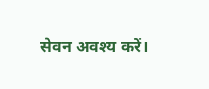सेवन अवश्य करें।